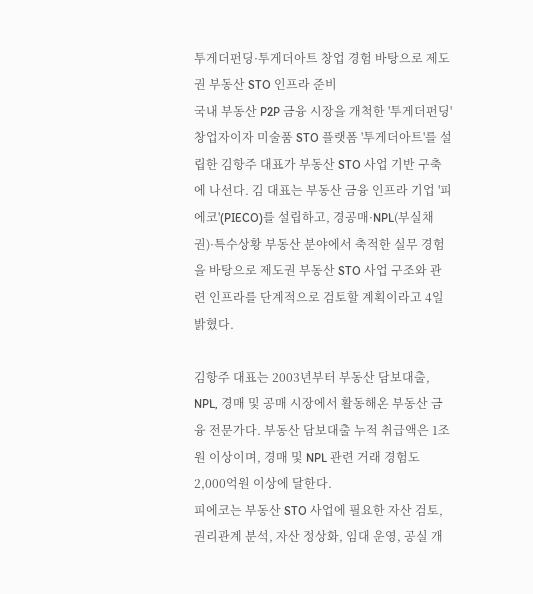투게더펀딩·투게더아트 창업 경험 바탕으로 제도권 부동산 STO 인프라 준비
국내 부동산 P2P 금융 시장을 개척한 '투게더펀딩' 창업자이자 미술품 STO 플랫폼 '투게더아트'를 설립한 김항주 대표가 부동산 STO 사업 기반 구축에 나선다. 김 대표는 부동산 금융 인프라 기업 '피에코'(PIECO)를 설립하고, 경공매·NPL(부실채권)·특수상황 부동산 분야에서 축적한 실무 경험을 바탕으로 제도권 부동산 STO 사업 구조와 관련 인프라를 단계적으로 검토할 계획이라고 4일 밝혔다.

김항주 대표는 2003년부터 부동산 담보대출, NPL, 경매 및 공매 시장에서 활동해온 부동산 금융 전문가다. 부동산 담보대출 누적 취급액은 1조원 이상이며, 경매 및 NPL 관련 거래 경험도 2,000억원 이상에 달한다.
피에코는 부동산 STO 사업에 필요한 자산 검토, 권리관계 분석, 자산 정상화, 임대 운영, 공실 개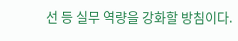선 등 실무 역량을 강화할 방침이다.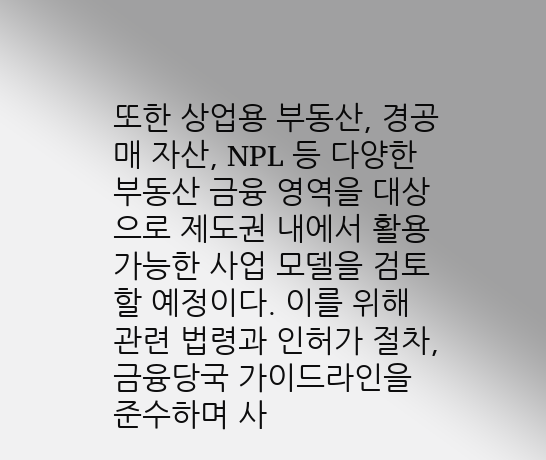또한 상업용 부동산, 경공매 자산, NPL 등 다양한 부동산 금융 영역을 대상으로 제도권 내에서 활용 가능한 사업 모델을 검토할 예정이다. 이를 위해 관련 법령과 인허가 절차, 금융당국 가이드라인을 준수하며 사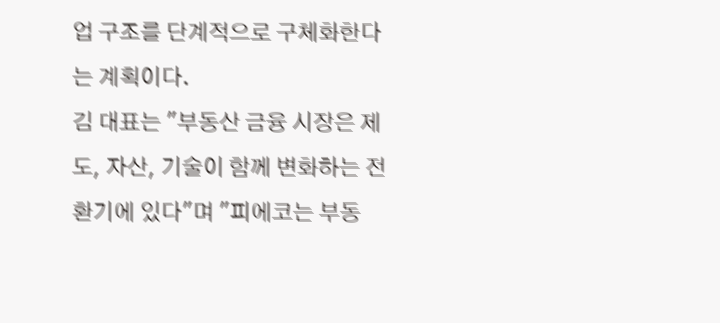업 구조를 단계적으로 구체화한다는 계획이다.
김 대표는 "부동산 금융 시장은 제도, 자산, 기술이 함께 변화하는 전환기에 있다"며 "피에코는 부동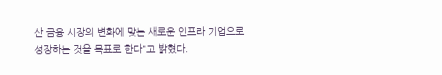산 금융 시장의 변화에 맞는 새로운 인프라 기업으로 성장하는 것을 목표로 한다"고 밝혔다.